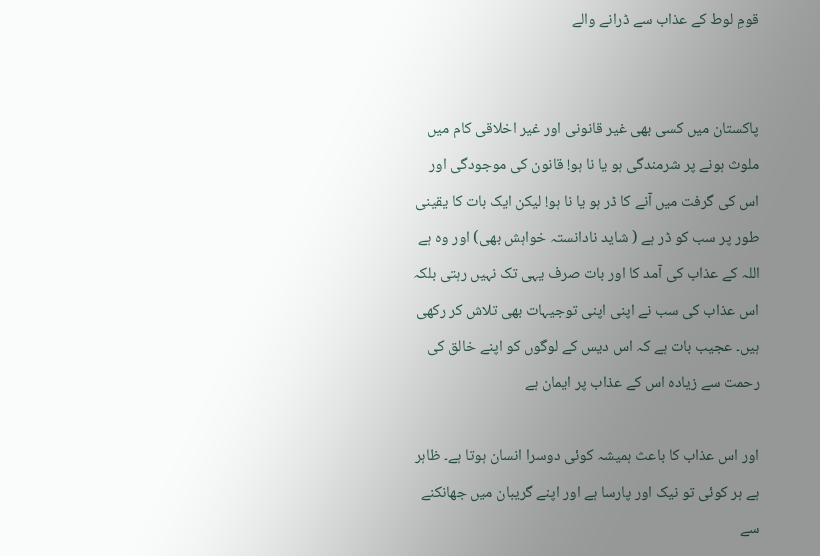قومِ لوط کے عذاب سے ڈرانے والے


پاکستان میں کسی بھی غیر قانونی اور غیر اخلاقی کام میں ملوث ہونے پر شرمندگی ہو یا نا ہو! قانون کی موجودگی اور اس کی گرفت میں آنے کا ڈر ہو یا نا ہو! لیکن ایک بات کا یقینی طور پر سب کو ڈر ہے ( شاید نادانستہ خواہش بھی) اور وہ ہے اللہ کے عذاب کی آمد کا اور بات صرف یہی تک نہیں رہتی بلکہ اس عذاب کی سب نے اپنی اپنی توجیہات بھی تلاش کر رکھی ہیں۔ عجیب بات ہے کہ اس دیس کے لوگوں کو اپنے خالق کی رحمت سے زیادہ اس کے عذاب پر ایمان ہے

اور اس عذاب کا باعث ہمیشہ کوئی دوسرا انسان ہوتا ہے۔ ظاہر ہے ہر کوئی تو نیک اور پارسا ہے اور اپنے گریبان میں جھانکنے سے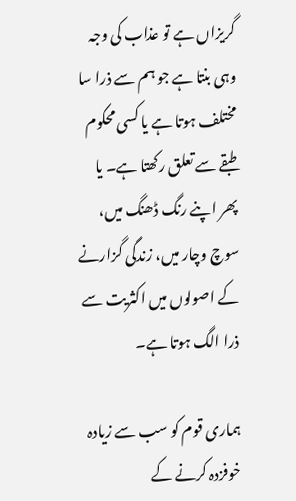گریزاں ہے تو عذاب کی وجہ وہی بنتا ہے جو ہم سے ذرا سا مختلف ہوتا ہے یا کسی محکوم طبقے سے تعلق رکھتا ہے۔ یا پھر اپنے رنگ ڈھنگ میں، سوچ وچار میں، زندگی گزارنے کے اصولوں میں اکثریت سے ذرا الگ ہوتا ہے۔

ہماری قوم کو سب سے زیادہ خوفزدہ کرنے کے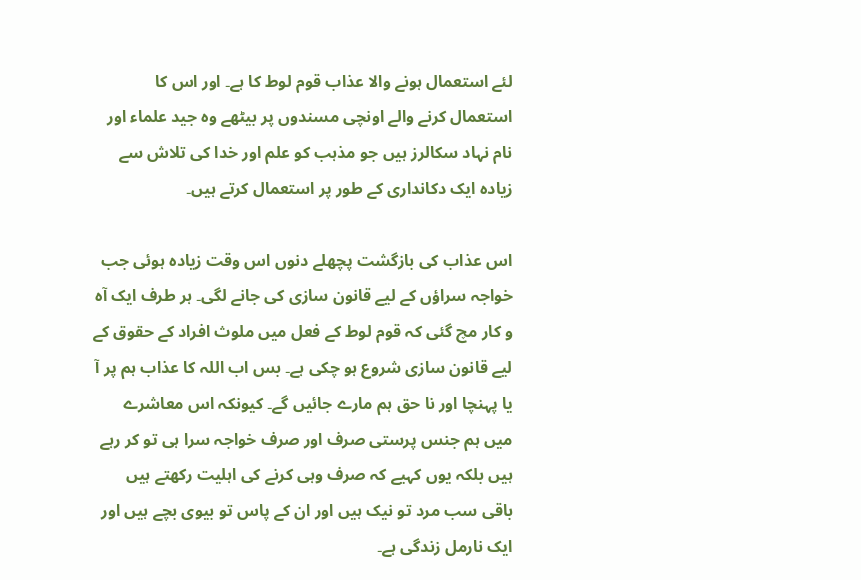لئے استعمال ہونے والا عذاب قوم لوط کا ہے۔ اور اس کا استعمال کرنے والے اونچی مسندوں پر بیٹھے وہ جید علماء اور نام نہاد سکالرز ہیں جو مذہب کو علم اور خدا کی تلاش سے زیادہ ایک دکانداری کے طور پر استعمال کرتے ہیں۔

اس عذاب کی بازگشت پچھلے دنوں اس وقت زیادہ ہوئی جب خواجہ سراؤں کے لیے قانون سازی کی جانے لگی۔ ہر طرف ایک آہ و کار مچ گئی کہ قوم لوط کے فعل میں ملوث افراد کے حقوق کے لیے قانون سازی شروع ہو چکی ہے۔ بس اب اللہ کا عذاب ہم پر آ یا پہنچا اور نا حق ہم مارے جائیں گے۔ کیونکہ اس معاشرے میں ہم جنس پرستی صرف اور صرف خواجہ سرا ہی تو کر رہے ہیں بلکہ یوں کہیے کہ صرف وہی کرنے کی اہلیت رکھتے ہیں باقی سب مرد تو نیک ہیں اور ان کے پاس تو بیوی بچے ہیں اور ایک نارمل زندگی ہے۔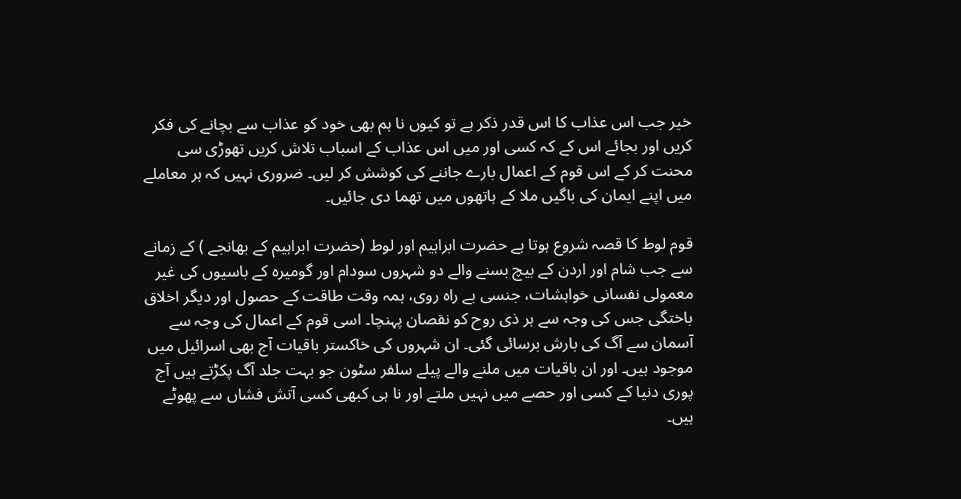خیر جب اس عذاب کا اس قدر ذکر ہے تو کیوں نا ہم بھی خود کو عذاب سے بچانے کی فکر کریں اور بجائے اس کے کہ کسی اور میں اس عذاب کے اسباب تلاش کریں تھوڑی سی محنت کر کے اس قوم کے اعمال بارے جاننے کی کوشش کر لیں۔ ضروری نہیں کہ ہر معاملے میں اپنے ایمان کی باگیں ملا کے ہاتھوں میں تھما دی جائیں۔

قوم لوط کا قصہ شروع ہوتا ہے حضرت ابراہیم اور لوط (حضرت ابراہیم کے بھانجے ) کے زمانے سے جب شام اور اردن کے بیچ بسنے والے دو شہروں سودام اور گومیرہ کے باسیوں کی غیر معمولی نفسانی خواہشات، جنسی بے راہ روی، ہمہ وقت طاقت کے حصول اور دیگر اخلاق باختگی جس کی وجہ سے ہر ذی روح کو نقصان پہنچا۔ اسی قوم کے اعمال کی وجہ سے آسمان سے آگ کی بارش برسائی گئی۔ ان شہروں کی خاکستر باقیات آج بھی اسرائیل میں موجود ہیں۔ اور ان باقیات میں ملنے والے پیلے سلفر سٹون جو بہت جلد آگ پکڑتے ہیں آج پوری دنیا کے کسی اور حصے میں نہیں ملتے اور نا ہی کبھی کسی آتش فشاں سے پھوٹے ہیں۔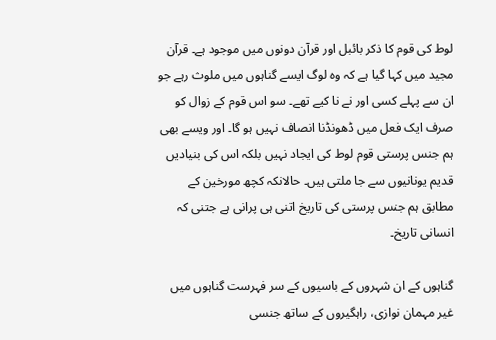لوط کی قوم کا ذکر بائبل اور قرآن دونوں میں موجود ہے۔ قرآن مجید میں کہا گیا ہے کہ وہ لوگ ایسے گناہوں میں ملوث رہے جو ان سے پہلے کسی اور نے نا کیے تھے۔ سو اس قوم کے زوال کو صرف ایک فعل میں ڈھونڈنا انصاف نہیں ہو گا۔ اور ویسے بھی ہم جنس پرستی قوم لوط کی ایجاد نہیں بلکہ اس کی بنیادیں قدیم یونانیوں سے جا ملتی ہیں۔ حالانکہ کچھ مورخین کے مطابق ہم جنس پرستی کی تاریخ اتنی ہی پرانی ہے جتنی کہ انسانی تاریخ۔

گناہوں کے ان شہروں کے باسیوں کے سر فہرست گناہوں میں غیر مہمان نوازی، راہگیروں کے ساتھ جنسی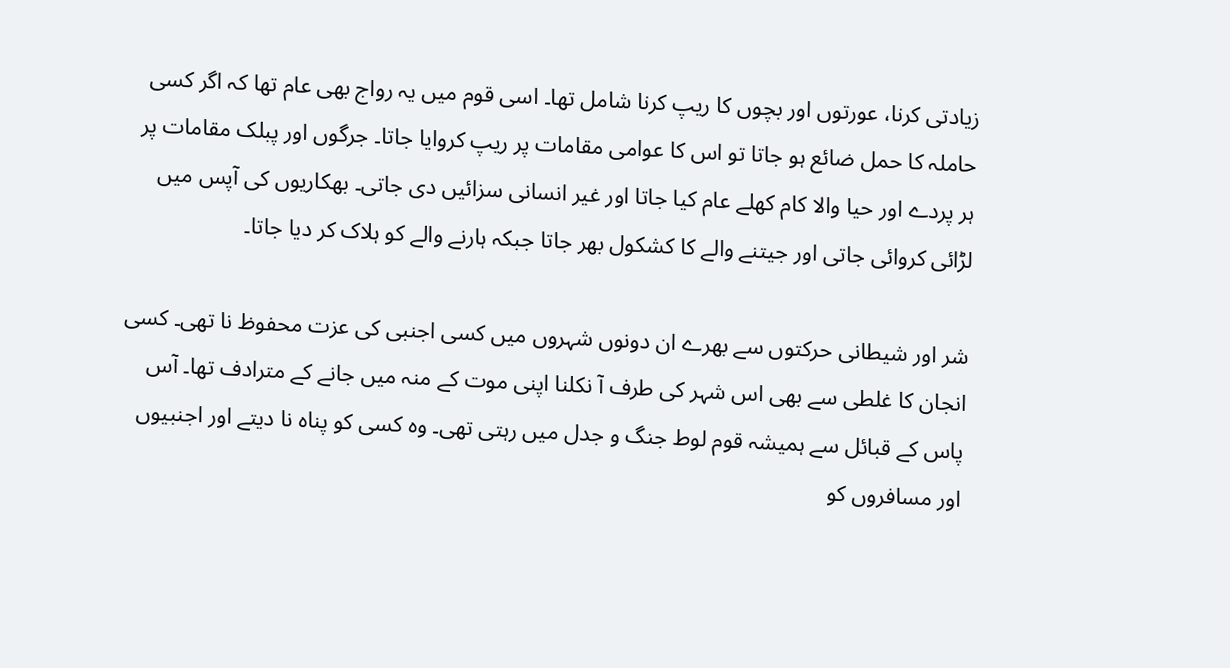زیادتی کرنا، عورتوں اور بچوں کا ریپ کرنا شامل تھا۔ اسی قوم میں یہ رواج بھی عام تھا کہ اگر کسی حاملہ کا حمل ضائع ہو جاتا تو اس کا عوامی مقامات پر ریپ کروایا جاتا۔ جرگوں اور پبلک مقامات پر ہر پردے اور حیا والا کام کھلے عام کیا جاتا اور غیر انسانی سزائیں دی جاتی۔ بھکاریوں کی آپس میں لڑائی کروائی جاتی اور جیتنے والے کا کشکول بھر جاتا جبکہ ہارنے والے کو ہلاک کر دیا جاتا۔

شر اور شیطانی حرکتوں سے بھرے ان دونوں شہروں میں کسی اجنبی کی عزت محفوظ نا تھی۔ کسی انجان کا غلطی سے بھی اس شہر کی طرف آ نکلنا اپنی موت کے منہ میں جانے کے مترادف تھا۔ آس پاس کے قبائل سے ہمیشہ قوم لوط جنگ و جدل میں رہتی تھی۔ وہ کسی کو پناہ نا دیتے اور اجنبیوں اور مسافروں کو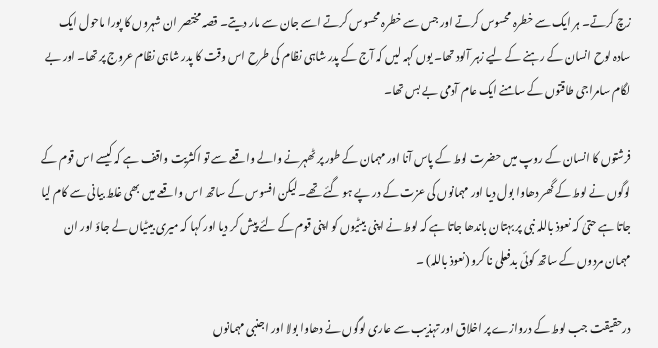زچ کرتے۔ ہر ایک سے خطرہ محسوس کرتے اور جس سے خطرہ محسوس کرتے اسے جان سے مار دیتے۔ قصہ مختصر ان شہروں کا پورا ماحول ایک سادہ لوح انسان کے رہنے کے لیے زہر آلود تھا۔ یوں کہہ لیں کہ آج کے پدر شاہی نظام کی طرح اس وقت کا پدر شاہی نظام عروج پر تھا۔ اور بے لگام سامراجی طاقتوں کے سامنے ایک عام آدمی بے بس تھا۔

فرشتوں کا انسان کے روپ میں حضرت لوط کے پاس آنا اور مہمان کے طور پر ٹھہرنے والے واقعے سے تو اکثریت واقف ہے کہ کیسے اس قوم کے لوگوں نے لوط کے گھر دھاوا بول دیا اور مہمانوں کی عزت کے در پے ہو گئے تھے۔ لیکن افسوس کے ساتھ اس واقعے میں بھی غلط بیانی سے کام لیا جاتا ہے حتیٰ کہ نعوذ باللہ نبی پر بہتان باندھا جاتا ہے کہ لوط نے اپنی بیٹیوں کو اپنی قوم کے لئے پیش کر دیا اور کہا کہ میری بیٹیاں لے جاؤ اور ان مہمان مردوں کے ساتھ کوئی بدفعلی نا کرو (نعوذ باللہ) ۔

درحقیقت جب لوط کے دروازے پر اخلاق اور تہذیب سے عاری لوگوں نے دھاوا بولا اور اجنبی مہمانوں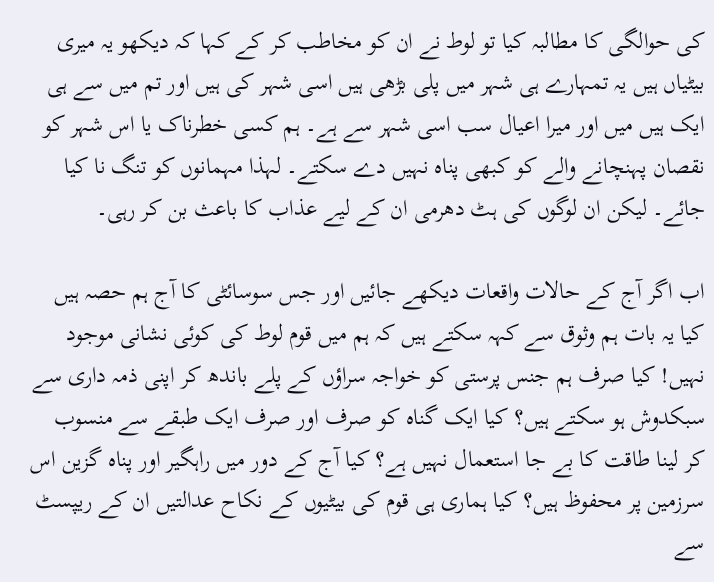کی حوالگی کا مطالبہ کیا تو لوط نے ان کو مخاطب کر کے کہا کہ دیکھو یہ میری بیٹیاں ہیں یہ تمہارے ہی شہر میں پلی بڑھی ہیں اسی شہر کی ہیں اور تم میں سے ہی ایک ہیں میں اور میرا اعیال سب اسی شہر سے ہے۔ ہم کسی خطرناک یا اس شہر کو نقصان پہنچانے والے کو کبھی پناہ نہیں دے سکتے۔ لہذا مہمانوں کو تنگ نا کیا جائے۔ لیکن ان لوگوں کی ہٹ دھرمی ان کے لیے عذاب کا باعث بن کر رہی۔

اب اگر آج کے حالات واقعات دیکھے جائیں اور جس سوسائٹی کا آج ہم حصہ ہیں کیا یہ بات ہم وثوق سے کہہ سکتے ہیں کہ ہم میں قوم لوط کی کوئی نشانی موجود نہیں! کیا صرف ہم جنس پرستی کو خواجہ سراؤں کے پلے باندھ کر اپنی ذمہ داری سے سبکدوش ہو سکتے ہیں؟ کیا ایک گناہ کو صرف اور صرف ایک طبقے سے منسوب کر لینا طاقت کا بے جا استعمال نہیں ہے؟ کیا آج کے دور میں راہگیر اور پناہ گزین اس سرزمین پر محفوظ ہیں؟ کیا ہماری ہی قوم کی بیٹیوں کے نکاح عدالتیں ان کے ریپسٹ سے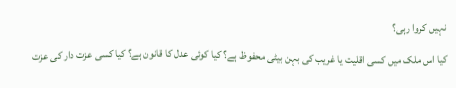نہیں کروا رہی؟

کیا اس ملک میں کسی اقلیت یا غریب کی بہن بیٹی محفوظ ہے؟ کیا کوئی عدل کا قانون ہے؟ کیا کسی عزت دار کی عزت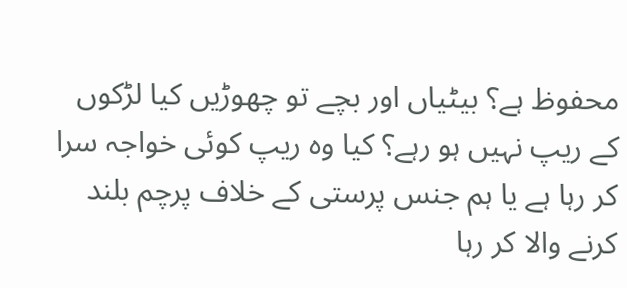محفوظ ہے؟ بیٹیاں اور بچے تو چھوڑیں کیا لڑکوں کے ریپ نہیں ہو رہے؟ کیا وہ ریپ کوئی خواجہ سرا کر رہا ہے یا ہم جنس پرستی کے خلاف پرچم بلند کرنے والا کر رہا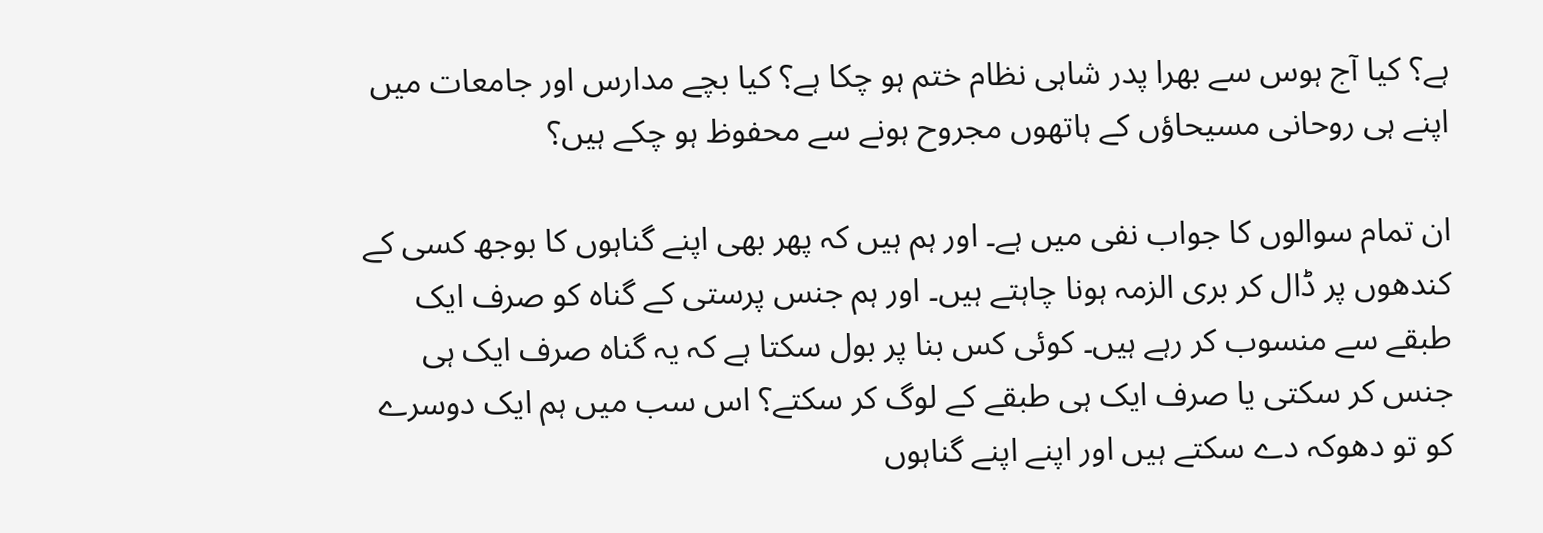ہے؟ کیا آج ہوس سے بھرا پدر شاہی نظام ختم ہو چکا ہے؟ کیا بچے مدارس اور جامعات میں اپنے ہی روحانی مسیحاؤں کے ہاتھوں مجروح ہونے سے محفوظ ہو چکے ہیں؟

ان تمام سوالوں کا جواب نفی میں ہے۔ اور ہم ہیں کہ پھر بھی اپنے گناہوں کا بوجھ کسی کے کندھوں پر ڈال کر بری الزمہ ہونا چاہتے ہیں۔ اور ہم جنس پرستی کے گناہ کو صرف ایک طبقے سے منسوب کر رہے ہیں۔ کوئی کس بنا پر بول سکتا ہے کہ یہ گناہ صرف ایک ہی جنس کر سکتی یا صرف ایک ہی طبقے کے لوگ کر سکتے؟ اس سب میں ہم ایک دوسرے کو تو دھوکہ دے سکتے ہیں اور اپنے اپنے گناہوں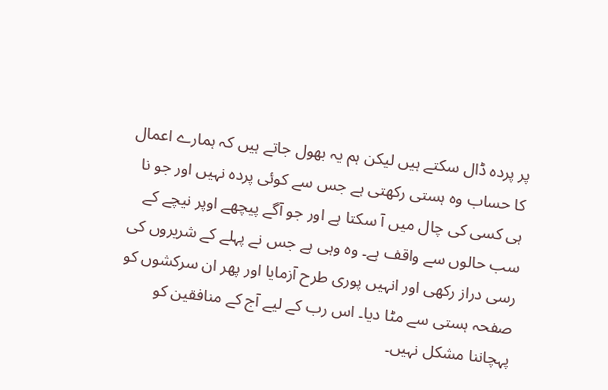پر پردہ ڈال سکتے ہیں لیکن ہم یہ بھول جاتے ہیں کہ ہمارے اعمال کا حساب وہ ہستی رکھتی ہے جس سے کوئی پردہ نہیں اور جو نا ہی کسی کی چال میں آ سکتا ہے اور جو آگے پیچھے اوپر نیچے کے سب حالوں سے واقف ہے۔ وہ وہی ہے جس نے پہلے کے شریروں کی رسی دراز رکھی اور انہیں پوری طرح آزمایا اور پھر ان سرکشوں کو صفحہ ہستی سے مٹا دیا۔ اس رب کے لیے آج کے منافقین کو پہچاننا مشکل نہیں۔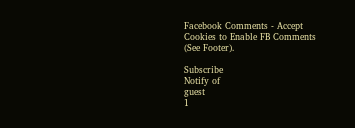Facebook Comments - Accept Cookies to Enable FB Comments (See Footer).

Subscribe
Notify of
guest
1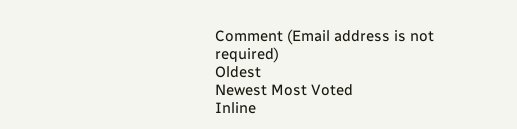Comment (Email address is not required)
Oldest
Newest Most Voted
Inline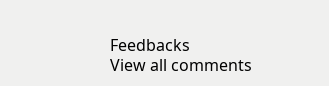Feedbacks
View all comments